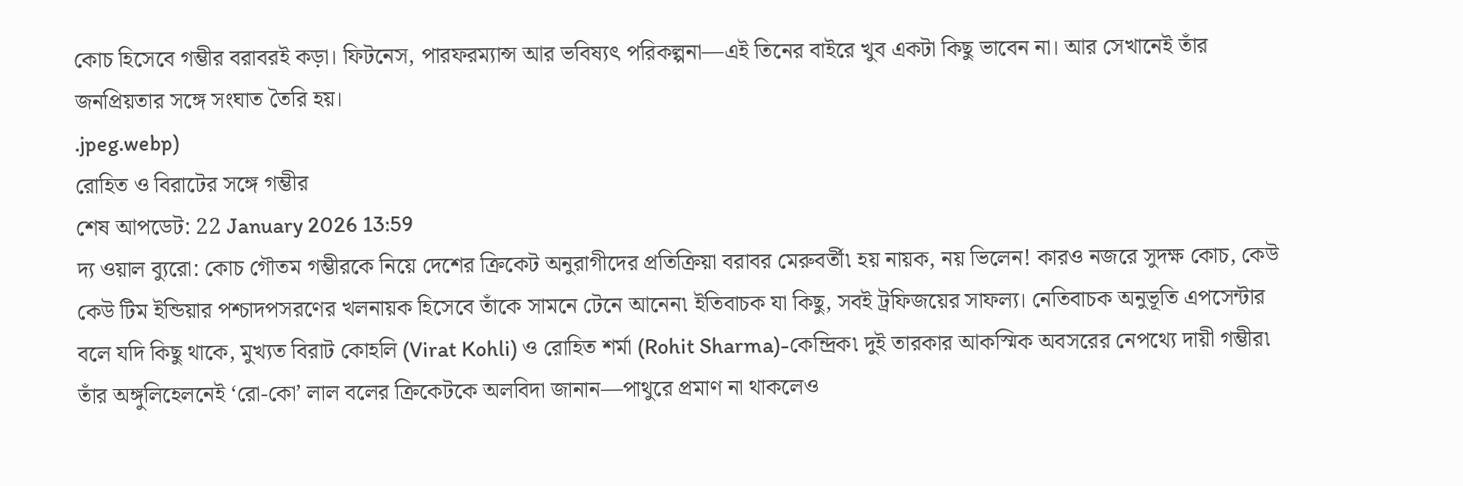কোচ হিসেবে গম্ভীর বরাবরই কড়া। ফিটনেস, পারফরম্যান্স আর ভবিষ্যৎ পরিকল্পনা—এই তিনের বাইরে খুব একটা কিছু ভাবেন না। আর সেখানেই তাঁর জনপ্রিয়তার সঙ্গে সংঘাত তৈরি হয়।
.jpeg.webp)
রোহিত ও বিরাটের সঙ্গে গম্ভীর
শেষ আপডেট: 22 January 2026 13:59
দ্য ওয়াল ব্যুরো: কোচ গৌতম গম্ভীরকে নিয়ে দেশের ক্রিকেট অনুরাগীদের প্রতিক্রিয়া বরাবর মেরুবর্তী৷ হয় নায়ক, নয় ভিলেন! কারও নজরে সুদক্ষ কোচ, কেউ কেউ টিম ইন্ডিয়ার পশ্চাদপসরণের খলনায়ক হিসেবে তাঁকে সামনে টেনে আনেন৷ ইতিবাচক যা কিছু, সবই ট্রফিজয়ের সাফল্য। নেতিবাচক অনুভূতি এপসেন্টার বলে যদি কিছু থাকে, মুখ্যত বিরাট কোহলি (Virat Kohli) ও রোহিত শর্মা (Rohit Sharma)-কেন্দ্রিক৷ দুই তারকার আকস্মিক অবসরের নেপথ্যে দায়ী গম্ভীর৷ তাঁর অঙ্গুলিহেলনেই ‘রো-কো’ লাল বলের ক্রিকেটকে অলবিদা জানান—পাথুরে প্রমাণ না থাকলেও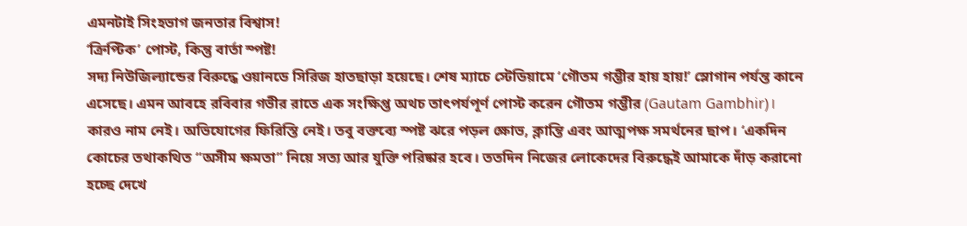এমনটাই সিংহভাগ জনতার বিশ্বাস!
‘ক্রিপ্টিক’ পোস্ট, কিন্তু বার্তা স্পষ্ট!
সদ্য নিউজিল্যান্ডের বিরুদ্ধে ওয়ানডে সিরিজ হাতছাড়া হয়েছে। শেষ ম্যাচে স্টেডিয়ামে ‘গৌতম গম্ভীর হায় হায়!’ স্লোগান পর্যন্ত কানে এসেছে। এমন আবহে রবিবার গভীর রাতে এক সংক্ষিপ্ত অথচ তাৎপর্যপূর্ণ পোস্ট করেন গৌতম গম্ভীর (Gautam Gambhir)। কারও নাম নেই। অভিযোগের ফিরিস্তি নেই। তবু বক্তব্যে স্পষ্ট ঝরে পড়ল ক্ষোভ, ক্লান্তি এবং আত্মপক্ষ সমর্থনের ছাপ। ‘একদিন কোচের তথাকথিত “অসীম ক্ষমতা” নিয়ে সত্য আর যুক্তি পরিষ্কার হবে। ততদিন নিজের লোকেদের বিরুদ্ধেই আমাকে দাঁড় করানো হচ্ছে দেখে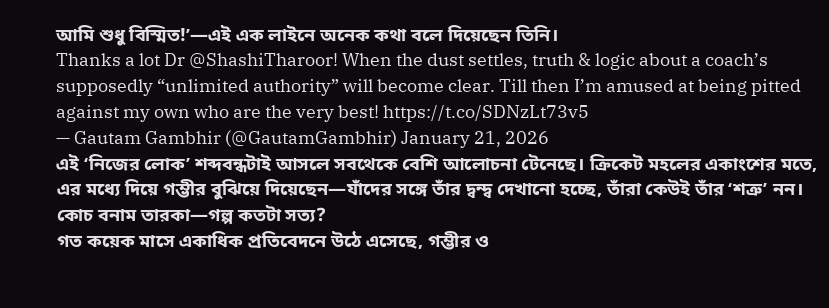আমি শুধু বিস্মিত!’—এই এক লাইনে অনেক কথা বলে দিয়েছেন তিনি।
Thanks a lot Dr @ShashiTharoor! When the dust settles, truth & logic about a coach’s supposedly “unlimited authority” will become clear. Till then I’m amused at being pitted against my own who are the very best! https://t.co/SDNzLt73v5
— Gautam Gambhir (@GautamGambhir) January 21, 2026
এই ‘নিজের লোক’ শব্দবন্ধটাই আসলে সবথেকে বেশি আলোচনা টেনেছে। ক্রিকেট মহলের একাংশের মতে, এর মধ্যে দিয়ে গম্ভীর বুঝিয়ে দিয়েছেন—যাঁদের সঙ্গে তাঁর দ্বন্দ্ব দেখানো হচ্ছে, তাঁরা কেউই তাঁর ‘শত্রু’ নন।
কোচ বনাম তারকা—গল্প কতটা সত্য?
গত কয়েক মাসে একাধিক প্রতিবেদনে উঠে এসেছে, গম্ভীর ও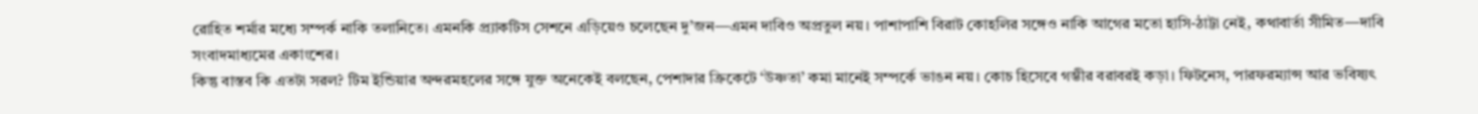রোহিত শর্মার মধ্যে সম্পর্ক নাকি তলানিতে। এমনকি প্র্যাকটিস সেশনে এড়িয়েও চলেছেন দু’জন—এমন দাবিও অপ্রতুল নয়। পাশাপাশি বিরাট কোহলির সঙ্গেও নাকি আগের মতো হাসি-ঠাট্টা নেই, কথাবার্তা সীমিত—দাবি সংবাদমাধ্যমের একাংশের।
কিন্তু বাস্তব কি এতটা সরল? টিম ইন্ডিয়ার অন্দরমহলের সঙ্গে যুক্ত অনেকেই বলছেন, পেশাদার ক্রিকেটে ‘উষ্ণতা’ কমা মানেই সম্পর্কে ভাঙন নয়। কোচ হিসেবে গম্ভীর বরাবরই কড়া। ফিটনেস, পারফরম্যান্স আর ভবিষ্যৎ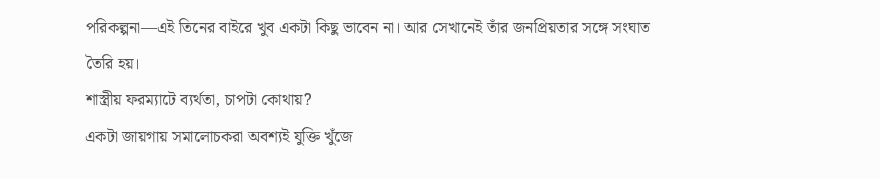পরিকল্পনা—এই তিনের বাইরে খুব একটা কিছু ভাবেন না। আর সেখানেই তাঁর জনপ্রিয়তার সঙ্গে সংঘাত তৈরি হয়।
শাস্ত্রীয় ফরম্যাটে ব্যর্থতা, চাপটা কোথায়?
একটা জায়গায় সমালোচকরা অবশ্যই যুক্তি খুঁজে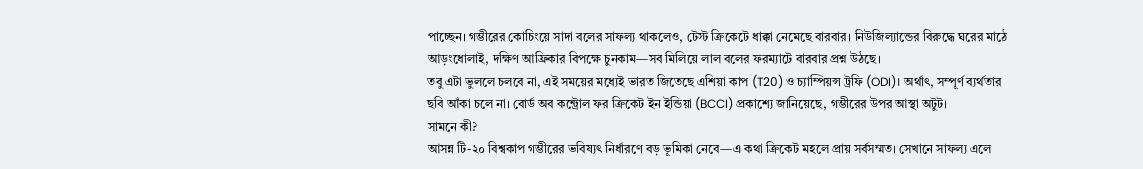পাচ্ছেন। গম্ভীরের কোচিংয়ে সাদা বলের সাফল্য থাকলেও, টেস্ট ক্রিকেটে ধাক্কা নেমেছে বারবার। নিউজিল্যান্ডের বিরুদ্ধে ঘরের মাঠে আড়ংধোলাই, দক্ষিণ আফ্রিকার বিপক্ষে চুনকাম—সব মিলিয়ে লাল বলের ফরম্যাটে বারবার প্রশ্ন উঠছে।
তবু এটা ভুললে চলবে না, এই সময়ের মধ্যেই ভারত জিতেছে এশিয়া কাপ (T20) ও চ্যাম্পিয়ন্স ট্রফি (ODI)। অর্থাৎ, সম্পূর্ণ ব্যর্থতার ছবি আঁকা চলে না। বোর্ড অব কন্ট্রোল ফর ক্রিকেট ইন ইন্ডিয়া (BCCI) প্রকাশ্যে জানিয়েছে, গম্ভীরের উপর আস্থা অটুট।
সামনে কী?
আসন্ন টি-২০ বিশ্বকাপ গম্ভীরের ভবিষ্যৎ নির্ধারণে বড় ভূমিকা নেবে—এ কথা ক্রিকেট মহলে প্রায় সর্বসম্মত। সেখানে সাফল্য এলে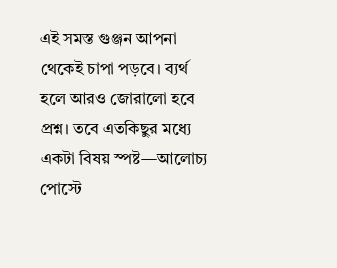এই সমস্ত গুঞ্জন আপনা থেকেই চাপা পড়বে। ব্যর্থ হলে আরও জোরালো হবে প্রশ্ন। তবে এতকিছুর মধ্যে একটা বিষয় স্পষ্ট—আলোচ্য পোস্টে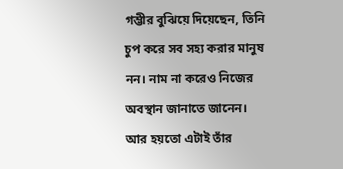গম্ভীর বুঝিয়ে দিয়েছেন, তিনি চুপ করে সব সহ্য করার মানুষ নন। নাম না করেও নিজের অবস্থান জানাতে জানেন। আর হয়তো এটাই তাঁর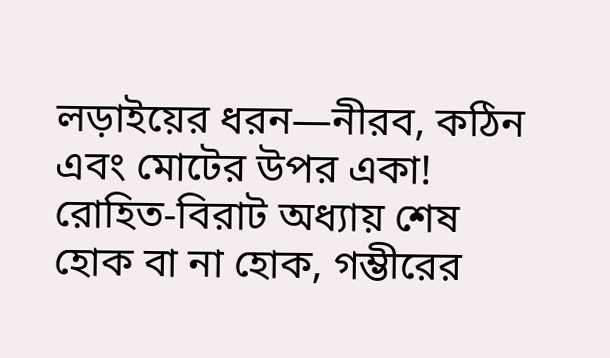লড়াইয়ের ধরন—নীরব, কঠিন এবং মোটের উপর একা!
রোহিত-বিরাট অধ্যায় শেষ হোক বা না হোক, গম্ভীরের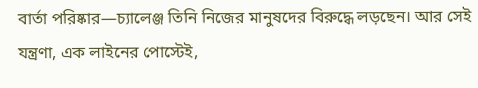বার্তা পরিষ্কার—চ্যালেঞ্জ তিনি নিজের মানুষদের বিরুদ্ধে লড়ছেন। আর সেই যন্ত্রণা, এক লাইনের পোস্টেই,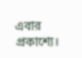এবার প্রকাশ্যে।